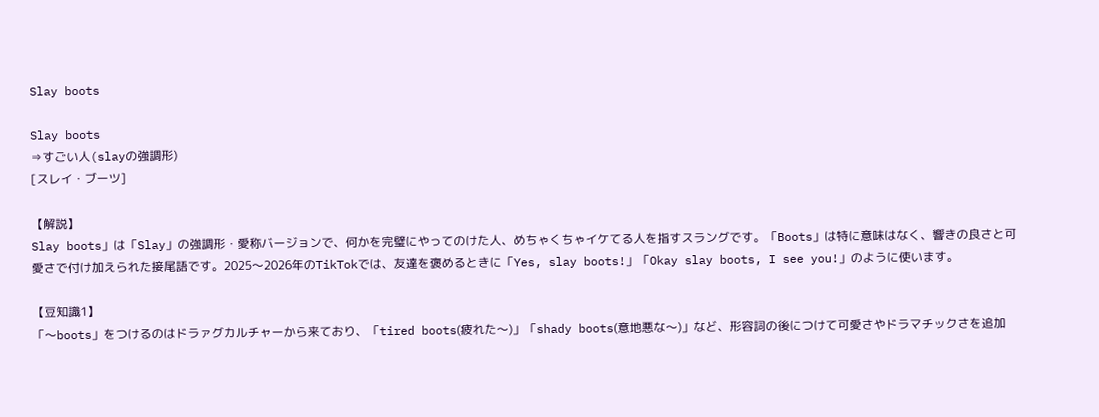Slay boots

Slay boots
⇒すごい人(slayの強調形)
[スレイ・ブーツ]

【解説】
Slay boots」は「Slay」の強調形・愛称バージョンで、何かを完璧にやってのけた人、めちゃくちゃイケてる人を指すスラングです。「Boots」は特に意味はなく、響きの良さと可愛さで付け加えられた接尾語です。2025〜2026年のTikTokでは、友達を褒めるときに「Yes, slay boots!」「Okay slay boots, I see you!」のように使います。

【豆知識1】
「〜boots」をつけるのはドラァグカルチャーから来ており、「tired boots(疲れた〜)」「shady boots(意地悪な〜)」など、形容詞の後につけて可愛さやドラマチックさを追加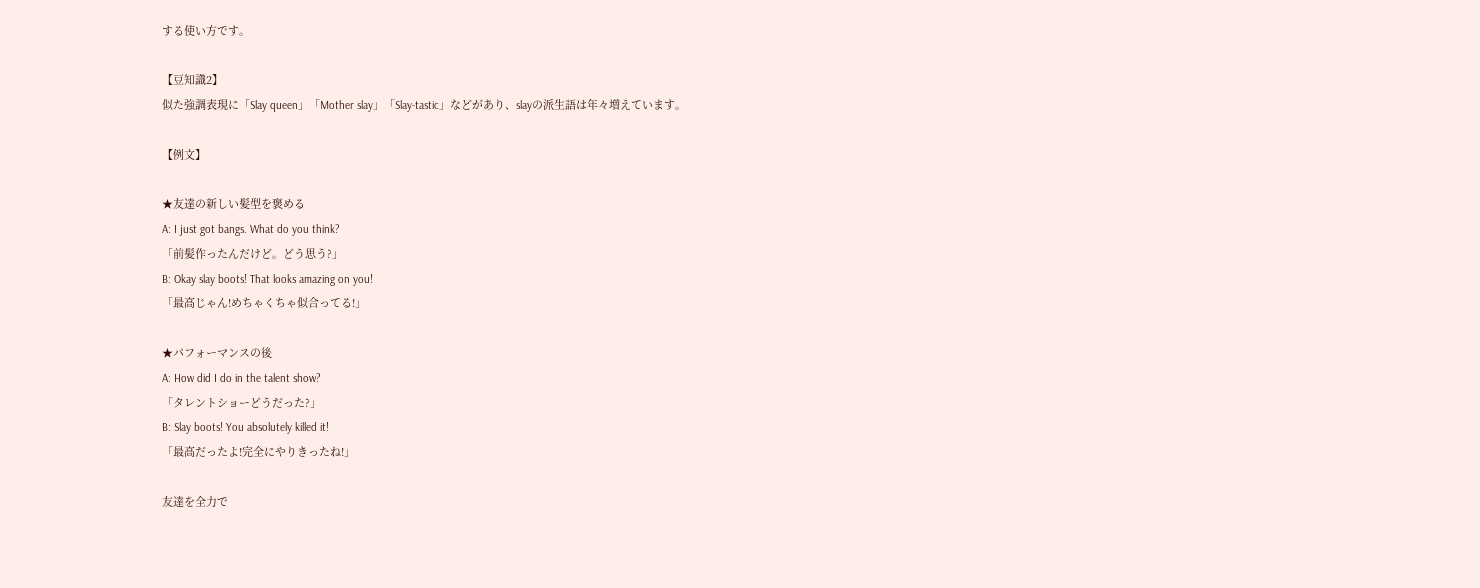する使い方です。

【豆知識2】
似た強調表現に「Slay queen」「Mother slay」「Slay-tastic」などがあり、slayの派生語は年々増えています。

【例文】

★友達の新しい髪型を褒める
A: I just got bangs. What do you think?
「前髪作ったんだけど。どう思う?」
B: Okay slay boots! That looks amazing on you!
「最高じゃん!めちゃくちゃ似合ってる!」

★パフォーマンスの後
A: How did I do in the talent show?
「タレントショーどうだった?」
B: Slay boots! You absolutely killed it!
「最高だったよ!完全にやりきったね!」

友達を全力で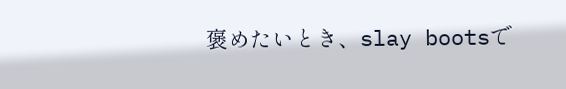褒めたいとき、slay bootsで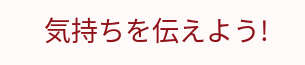気持ちを伝えよう!